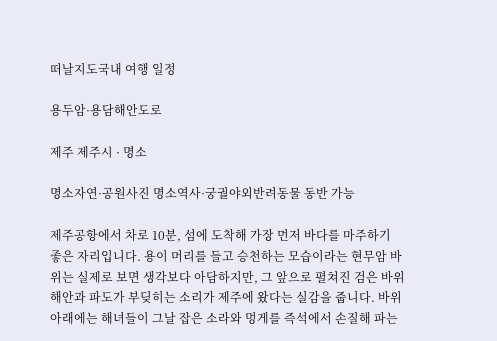떠날지도국내 여행 일정

용두암·용담해안도로

제주 제주시 · 명소

명소자연·공원사진 명소역사·궁궐야외반려동물 동반 가능

제주공항에서 차로 10분, 섬에 도착해 가장 먼저 바다를 마주하기 좋은 자리입니다. 용이 머리를 들고 승천하는 모습이라는 현무암 바위는 실제로 보면 생각보다 아담하지만, 그 앞으로 펼쳐진 검은 바위 해안과 파도가 부딪히는 소리가 제주에 왔다는 실감을 줍니다. 바위 아래에는 해녀들이 그날 잡은 소라와 멍게를 즉석에서 손질해 파는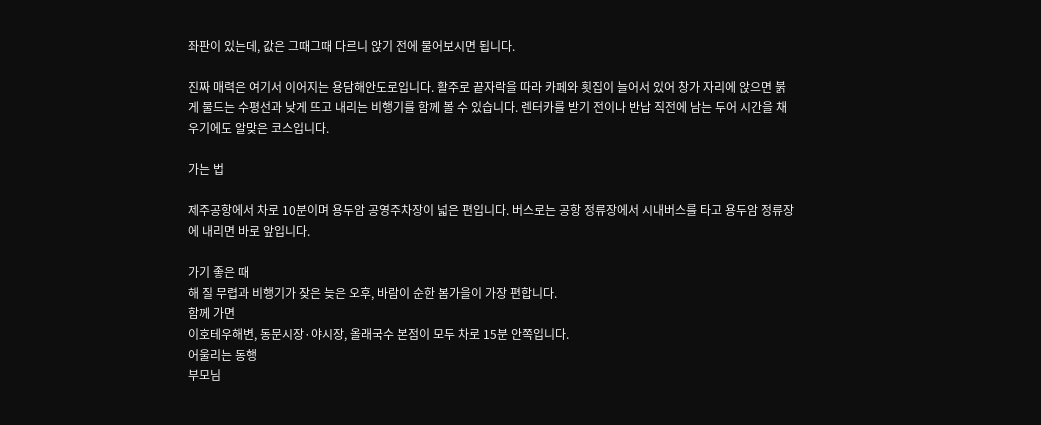좌판이 있는데, 값은 그때그때 다르니 앉기 전에 물어보시면 됩니다.

진짜 매력은 여기서 이어지는 용담해안도로입니다. 활주로 끝자락을 따라 카페와 횟집이 늘어서 있어 창가 자리에 앉으면 붉게 물드는 수평선과 낮게 뜨고 내리는 비행기를 함께 볼 수 있습니다. 렌터카를 받기 전이나 반납 직전에 남는 두어 시간을 채우기에도 알맞은 코스입니다.

가는 법

제주공항에서 차로 10분이며 용두암 공영주차장이 넓은 편입니다. 버스로는 공항 정류장에서 시내버스를 타고 용두암 정류장에 내리면 바로 앞입니다.

가기 좋은 때
해 질 무렵과 비행기가 잦은 늦은 오후, 바람이 순한 봄가을이 가장 편합니다.
함께 가면
이호테우해변, 동문시장·야시장, 올래국수 본점이 모두 차로 15분 안쪽입니다.
어울리는 동행
부모님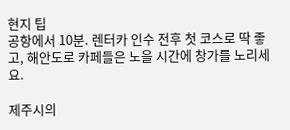현지 팁
공항에서 10분. 렌터카 인수 전후 첫 코스로 딱 좋고, 해안도로 카페들은 노을 시간에 창가를 노리세요.

제주시의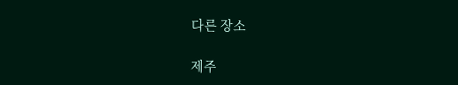다른 장소

제주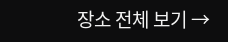장소 전체 보기 →